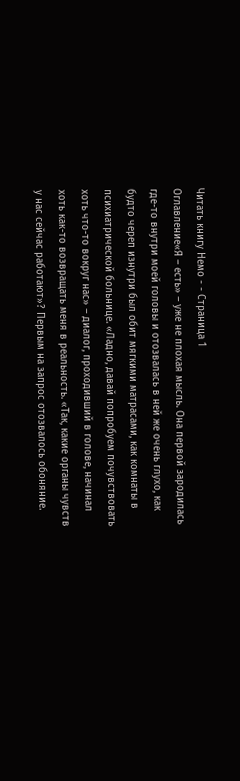Читать книгу Немо - - Страница 1
Оглавление«Я – есть» – уже не плохая мысль. Она первой зародилась где-то внутри моей головы и отозвалась в ней же очень глухо, как будто череп изнутри был обит мягкими матрасами, как комнаты в психиатрической больнице. «Ладно, давай попробуем почувствовать хоть что-то вокруг нас» – диалог, проходивший в голове, начинал хоть как-то возвращать меня в реальность. «Так, какие органы чувств у нас сейчас работают»? Первым на запрос отозвалось обоняние.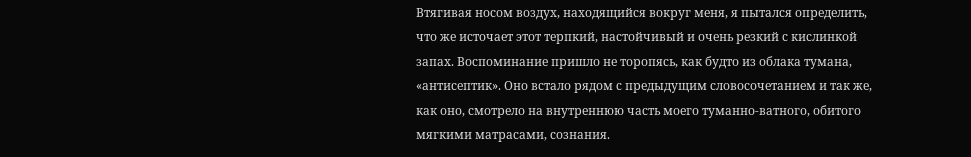Втягивая носом воздух, находящийся вокруг меня, я пытался определить, что же источает этот терпкий, настойчивый и очень резкий с кислинкой запах. Воспоминание пришло не торопясь, как будто из облака тумана, «антисептик». Оно встало рядом с предыдущим словосочетанием и так же, как оно, смотрело на внутреннюю часть моего туманно-ватного, обитого мягкими матрасами, сознания.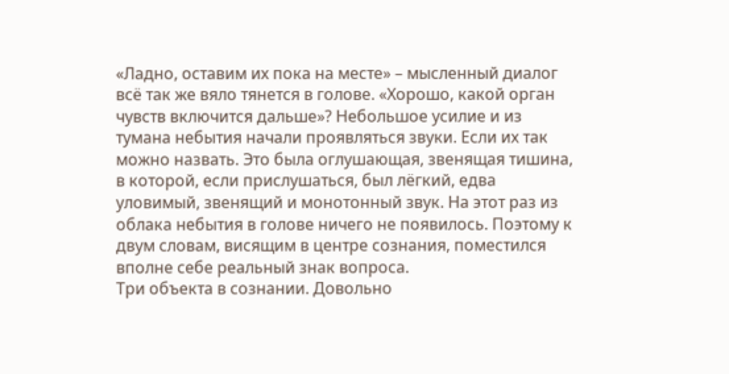«Ладно, оставим их пока на месте» – мысленный диалог всё так же вяло тянется в голове. «Хорошо, какой орган чувств включится дальше»? Небольшое усилие и из тумана небытия начали проявляться звуки. Если их так можно назвать. Это была оглушающая, звенящая тишина, в которой, если прислушаться, был лёгкий, едва уловимый, звенящий и монотонный звук. На этот раз из облака небытия в голове ничего не появилось. Поэтому к двум словам, висящим в центре сознания, поместился вполне себе реальный знак вопроса.
Три объекта в сознании. Довольно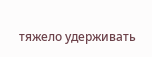тяжело удерживать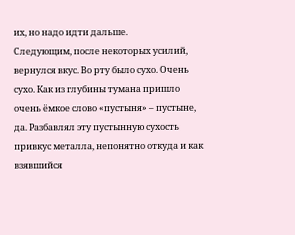их, но надо идти дальше.
Следующим, после некоторых усилий, вернулся вкус. Во рту было сухо. Очень сухо. Как из глубины тумана пришло очень ёмкое слово «пустыня» – пустыне, да. Разбавлял эту пустынную сухость привкус металла, непонятно откуда и как взявшийся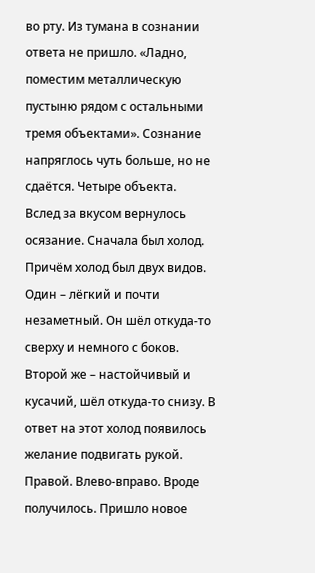во рту. Из тумана в сознании ответа не пришло. «Ладно, поместим металлическую пустыню рядом с остальными тремя объектами». Сознание напряглось чуть больше, но не сдаётся. Четыре объекта.
Вслед за вкусом вернулось осязание. Сначала был холод. Причём холод был двух видов. Один – лёгкий и почти незаметный. Он шёл откуда-то сверху и немного с боков. Второй же – настойчивый и кусачий, шёл откуда-то снизу. В ответ на этот холод появилось желание подвигать рукой. Правой. Влево-вправо. Вроде получилось. Пришло новое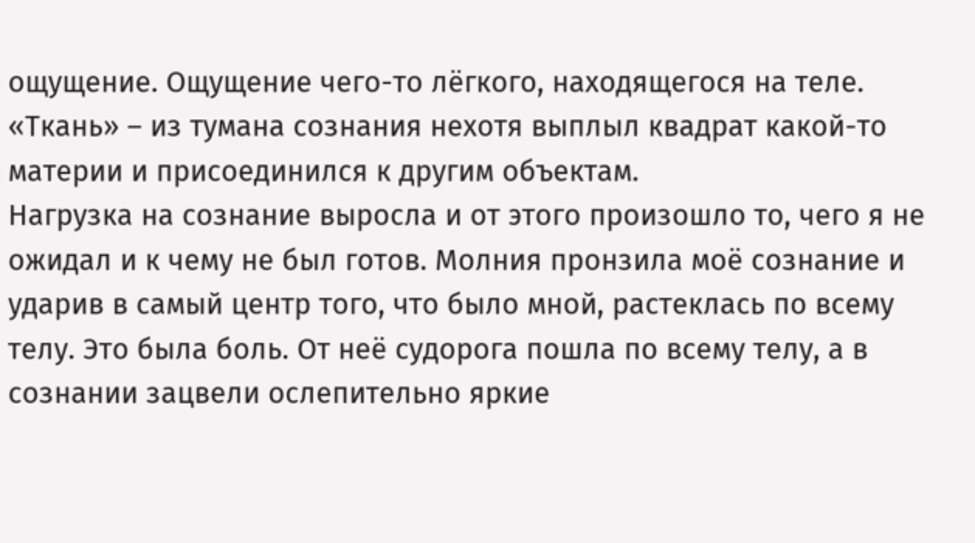ощущение. Ощущение чего-то лёгкого, находящегося на теле. «Ткань» – из тумана сознания нехотя выплыл квадрат какой-то материи и присоединился к другим объектам.
Нагрузка на сознание выросла и от этого произошло то, чего я не ожидал и к чему не был готов. Молния пронзила моё сознание и ударив в самый центр того, что было мной, растеклась по всему телу. Это была боль. От неё судорога пошла по всему телу, а в сознании зацвели ослепительно яркие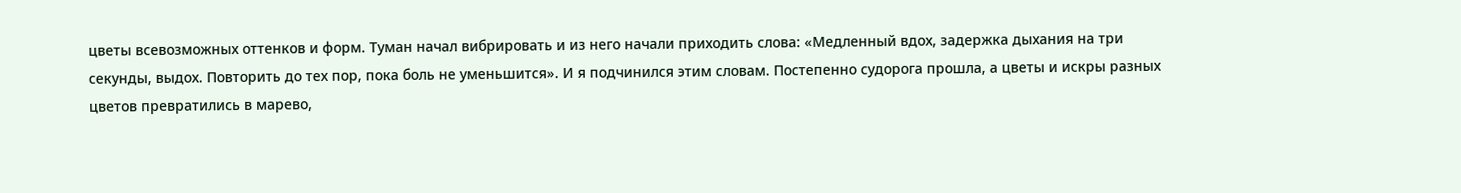цветы всевозможных оттенков и форм. Туман начал вибрировать и из него начали приходить слова: «Медленный вдох, задержка дыхания на три секунды, выдох. Повторить до тех пор, пока боль не уменьшится». И я подчинился этим словам. Постепенно судорога прошла, а цветы и искры разных цветов превратились в марево,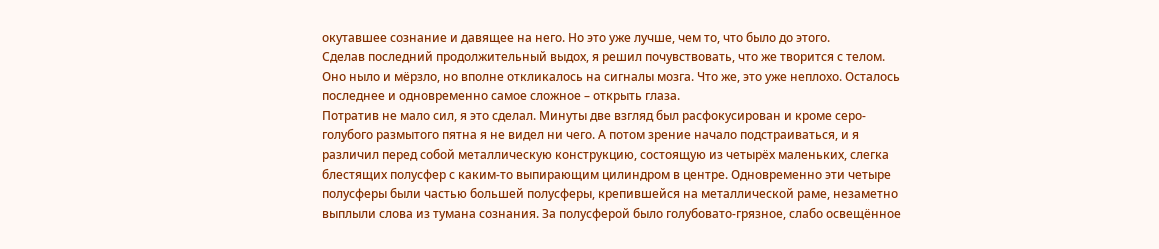окутавшее сознание и давящее на него. Но это уже лучше, чем то, что было до этого.
Сделав последний продолжительный выдох, я решил почувствовать, что же творится с телом. Оно ныло и мёрзло, но вполне откликалось на сигналы мозга. Что же, это уже неплохо. Осталось последнее и одновременно самое сложное – открыть глаза.
Потратив не мало сил, я это сделал. Минуты две взгляд был расфокусирован и кроме серо-голубого размытого пятна я не видел ни чего. А потом зрение начало подстраиваться, и я различил перед собой металлическую конструкцию, состоящую из четырёх маленьких, слегка блестящих полусфер с каким-то выпирающим цилиндром в центре. Одновременно эти четыре полусферы были частью большей полусферы, крепившейся на металлической раме, незаметно выплыли слова из тумана сознания. За полусферой было голубовато-грязное, слабо освещённое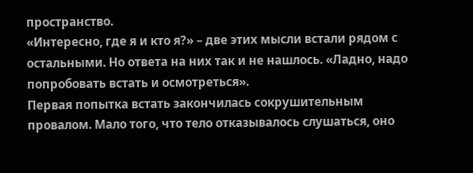пространство.
«Интересно, где я и кто я?» – две этих мысли встали рядом с остальными. Но ответа на них так и не нашлось. «Ладно, надо попробовать встать и осмотреться».
Первая попытка встать закончилась сокрушительным провалом. Мало того, что тело отказывалось слушаться, оно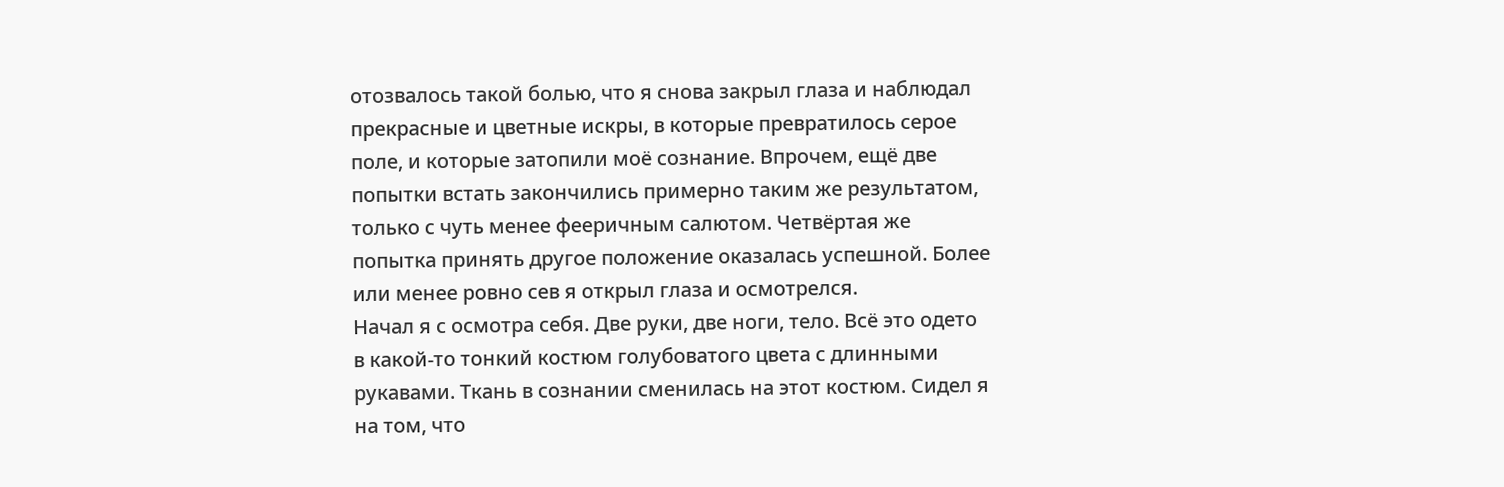отозвалось такой болью, что я снова закрыл глаза и наблюдал прекрасные и цветные искры, в которые превратилось серое поле, и которые затопили моё сознание. Впрочем, ещё две попытки встать закончились примерно таким же результатом, только с чуть менее фееричным салютом. Четвёртая же попытка принять другое положение оказалась успешной. Более или менее ровно сев я открыл глаза и осмотрелся.
Начал я с осмотра себя. Две руки, две ноги, тело. Всё это одето в какой-то тонкий костюм голубоватого цвета с длинными рукавами. Ткань в сознании сменилась на этот костюм. Сидел я на том, что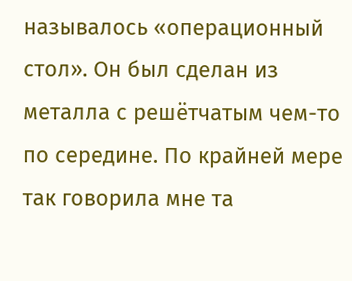называлось «операционный стол». Он был сделан из металла с решётчатым чем-то по середине. По крайней мере так говорила мне та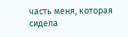часть меня, которая сидела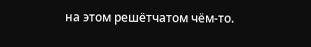на этом решётчатом чём-то.